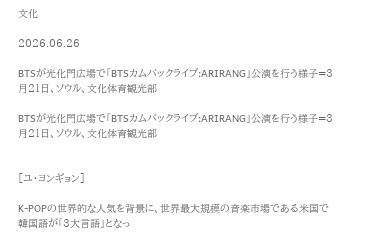文化

2026.06.26

BTSが光化門広場で「BTSカムバックライブ:ARIRANG」公演を行う様子=3月21日、ソウル、文化体育観光部

BTSが光化門広場で「BTSカムバックライブ:ARIRANG」公演を行う様子=3月21日、ソウル、文化体育観光部


[ユ・ヨンギョン]

K-POPの世界的な人気を背景に、世界最大規模の音楽市場である米国で韓国語が「3大言語」となっ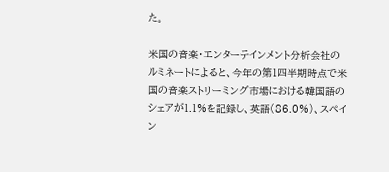た。

米国の音楽・エンターテインメント分析会社のルミネートによると、今年の第1四半期時点で米国の音楽ストリーミング市場における韓国語のシェアが1.1%を記録し、英語(86.0%)、スペイン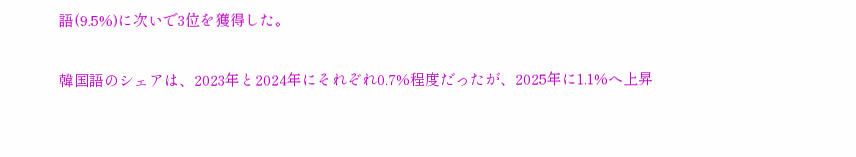語(9.5%)に次いで3位を獲得した。

韓国語のシェアは、2023年と2024年にそれぞれ0.7%程度だったが、2025年に1.1%へ上昇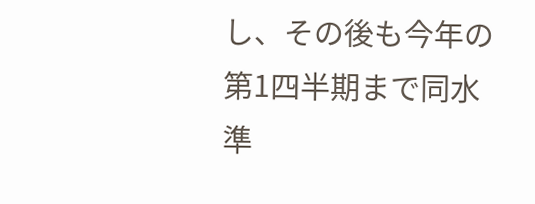し、その後も今年の第1四半期まで同水準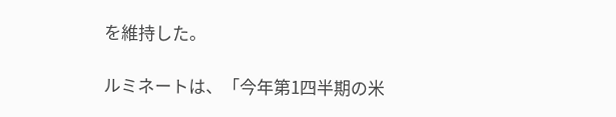を維持した。

ルミネートは、「今年第1四半期の米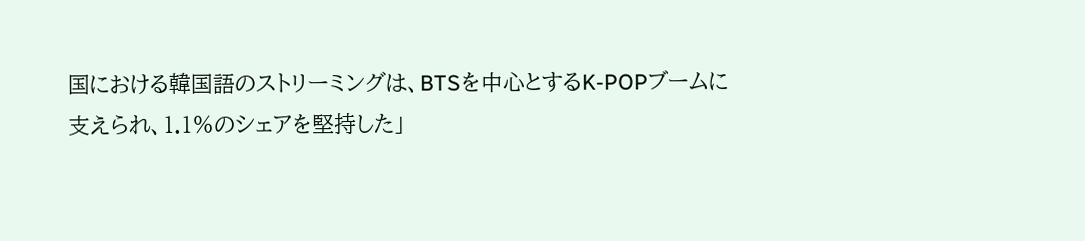国における韓国語のストリーミングは、BTSを中心とするK-POPブームに支えられ、1.1%のシェアを堅持した」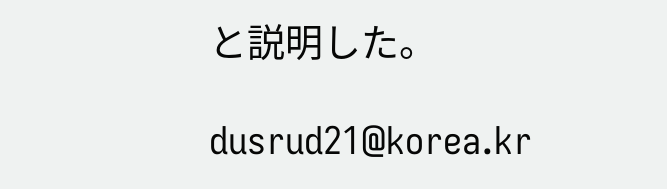と説明した。

dusrud21@korea.kr